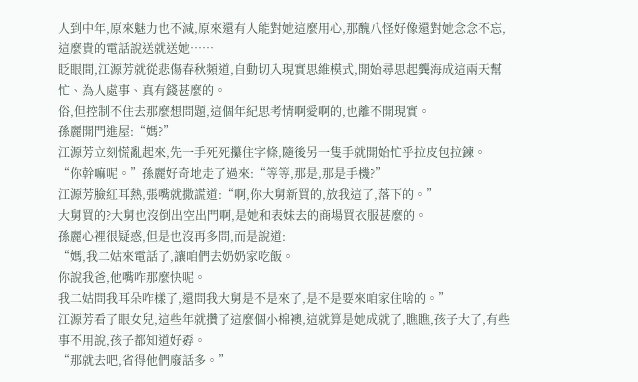人到中年,原來魅力也不減,原來還有人能對她這麼用心,那醜八怪好像還對她念念不忘,這麼貴的電話說送就送她……
眨眼間,江源芳就從悲傷春秋頻道,自動切入現實思維模式,開始尋思起龔海成這兩天幫忙、為人處事、真有錢甚麼的。
俗,但控制不住去那麼想問題,這個年紀思考情啊愛啊的,也離不開現實。
孫麗開門進屋:“媽?”
江源芳立刻慌亂起來,先一手死死攥住字條,隨後另一隻手就開始忙乎拉皮包拉鍊。
“你幹嘛呢。”孫麗好奇地走了過來:“等等,那是,那是手機?”
江源芳臉紅耳熱,張嘴就撒謊道:“啊,你大舅新買的,放我這了,落下的。”
大舅買的?大舅也沒倒出空出門啊,是她和表妹去的商場買衣服甚麼的。
孫麗心裡很疑惑,但是也沒再多問,而是說道:
“媽,我二姑來電話了,讓咱們去奶奶家吃飯。
你說我爸,他嘴咋那麼快呢。
我二姑問我耳朵咋樣了,還問我大舅是不是來了,是不是要來咱家住啥的。”
江源芳看了眼女兒,這些年就攢了這麼個小棉襖,這就算是她成就了,瞧瞧,孩子大了,有些事不用說,孩子都知道好孬。
“那就去吧,省得他們廢話多。”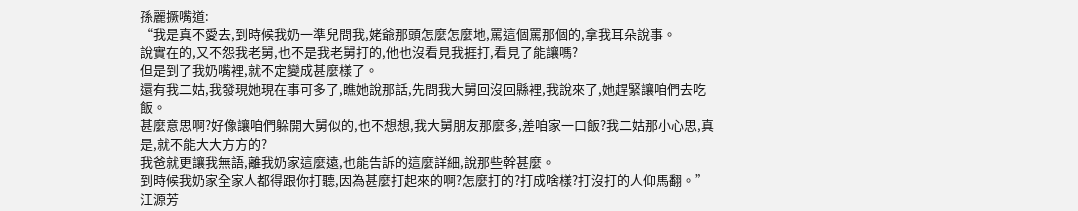孫麗撅嘴道:
“我是真不愛去,到時候我奶一準兒問我,姥爺那頭怎麼怎麼地,罵這個罵那個的,拿我耳朵說事。
說實在的,又不怨我老舅,也不是我老舅打的,他也沒看見我捱打,看見了能讓嗎?
但是到了我奶嘴裡,就不定變成甚麼樣了。
還有我二姑,我發現她現在事可多了,瞧她說那話,先問我大舅回沒回縣裡,我說來了,她趕緊讓咱們去吃飯。
甚麼意思啊?好像讓咱們躲開大舅似的,也不想想,我大舅朋友那麼多,差咱家一口飯?我二姑那小心思,真是,就不能大大方方的?
我爸就更讓我無語,離我奶家這麼遠,也能告訴的這麼詳細,說那些幹甚麼。
到時候我奶家全家人都得跟你打聽,因為甚麼打起來的啊?怎麼打的?打成啥樣?打沒打的人仰馬翻。”
江源芳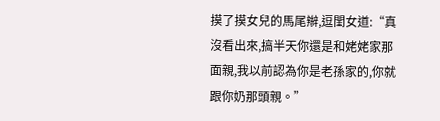摸了摸女兒的馬尾辮,逗閨女道:“真沒看出來,搞半天你還是和姥姥家那面親,我以前認為你是老孫家的,你就跟你奶那頭親。”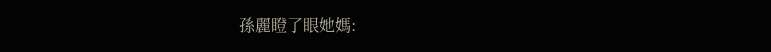孫麗瞪了眼她媽: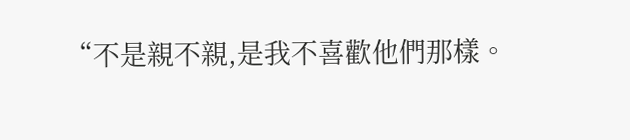“不是親不親,是我不喜歡他們那樣。